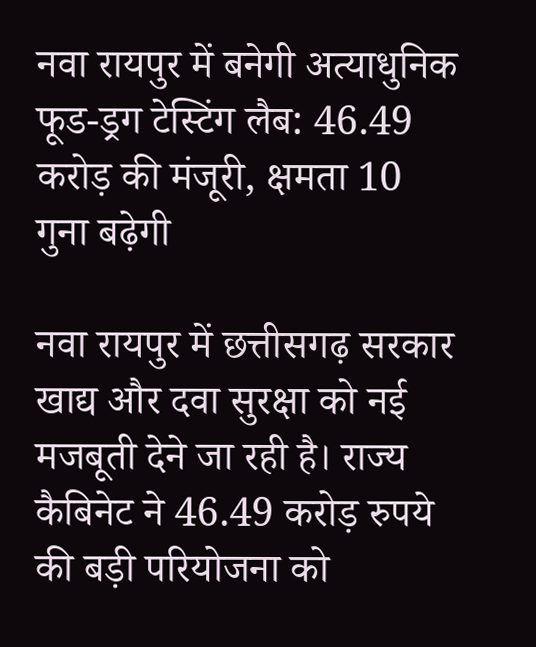नवा रायपुर में बनेगी अत्याधुनिक फूड-ड्रग टेस्टिंग लैब: 46.49 करोड़ की मंजूरी, क्षमता 10 गुना बढ़ेगी

नवा रायपुर में छत्तीसगढ़ सरकार खाद्य और दवा सुरक्षा को नई मजबूती देने जा रही है। राज्य कैबिनेट ने 46.49 करोड़ रुपये की बड़ी परियोजना को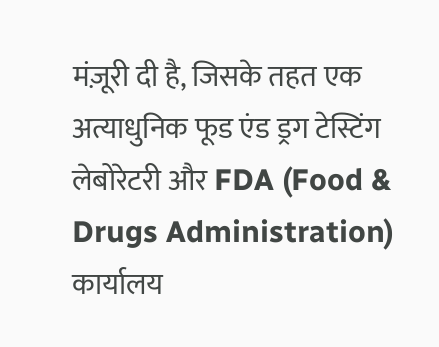मंज़ूरी दी है, जिसके तहत एक अत्याधुनिक फूड एंड ड्रग टेस्टिंग लेबोरेटरी और FDA (Food & Drugs Administration) कार्यालय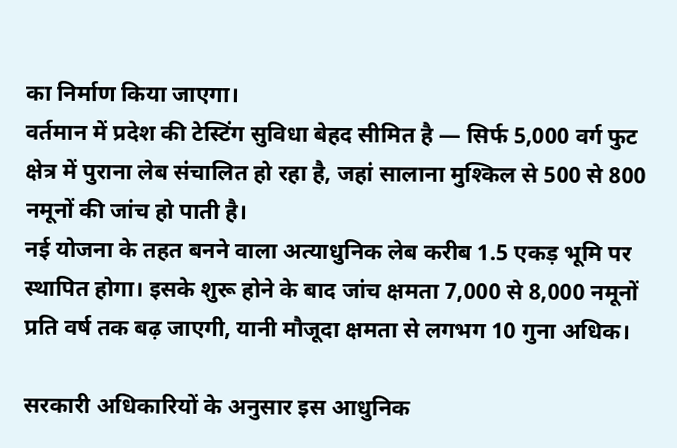का निर्माण किया जाएगा।
वर्तमान में प्रदेश की टेस्टिंग सुविधा बेहद सीमित है — सिर्फ 5,000 वर्ग फुट क्षेत्र में पुराना लेब संचालित हो रहा है, जहां सालाना मुश्किल से 500 से 800 नमूनों की जांच हो पाती है।
नई योजना के तहत बनने वाला अत्याधुनिक लेब करीब 1.5 एकड़ भूमि पर स्थापित होगा। इसके शुरू होने के बाद जांच क्षमता 7,000 से 8,000 नमूनों प्रति वर्ष तक बढ़ जाएगी, यानी मौजूदा क्षमता से लगभग 10 गुना अधिक।

सरकारी अधिकारियों के अनुसार इस आधुनिक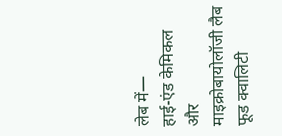लेब में—
हाई-एंड केमिकल और माइक्रोबायोलॉजी लैब
फूड क्वालिटी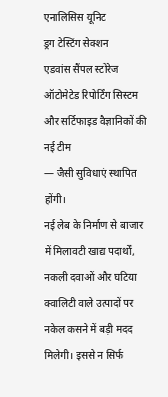एनालिसिस यूनिट
ड्रग टेस्टिंग सेक्शन
एडवांस सैंपल स्टोरेज
ऑटोमेटेड रिपोर्टिंग सिस्टम
और सर्टिफाइड वैज्ञानिकों की नई टीम
— जैसी सुविधाएं स्थापित होंगी।
नई लेब के निर्माण से बाजार में मिलावटी खाद्य पदार्थों, नकली दवाओं और घटिया क्वालिटी वाले उत्पादों पर नकेल कसने में बड़ी मदद मिलेगी। इससे न सिर्फ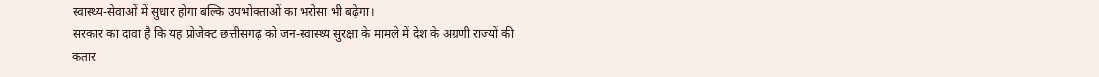स्वास्थ्य-सेवाओं में सुधार होगा बल्कि उपभोक्ताओं का भरोसा भी बढ़ेगा।
सरकार का दावा है कि यह प्रोजेक्ट छत्तीसगढ़ को जन-स्वास्थ्य सुरक्षा के मामले में देश के अग्रणी राज्यों की कतार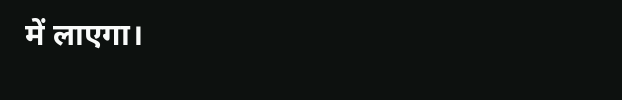में लाएगा।